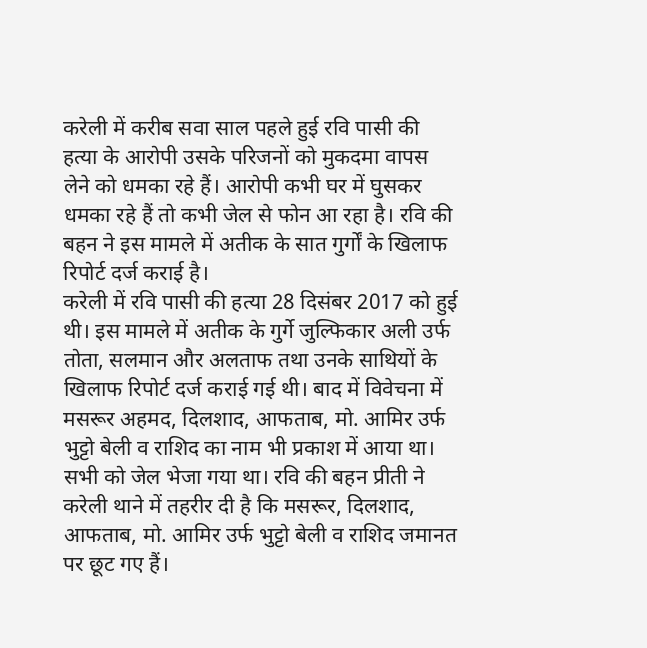करेली में करीब सवा साल पहले हुई रवि पासी की हत्या के आरोपी उसके परिजनों को मुकदमा वापस लेने को धमका रहे हैं। आरोपी कभी घर में घुसकर धमका रहे हैं तो कभी जेल से फोन आ रहा है। रवि की बहन ने इस मामले में अतीक के सात गुर्गों के खिलाफ रिपोर्ट दर्ज कराई है।
करेली में रवि पासी की हत्या 28 दिसंबर 2017 को हुई थी। इस मामले में अतीक के गुर्गे जुल्फिकार अली उर्फ तोता, सलमान और अलताफ तथा उनके साथियों के खिलाफ रिपोर्ट दर्ज कराई गई थी। बाद में विवेचना में मसरूर अहमद, दिलशाद, आफताब, मो. आमिर उर्फ भुट्टो बेली व राशिद का नाम भी प्रकाश में आया था।
सभी को जेल भेजा गया था। रवि की बहन प्रीती ने करेली थाने में तहरीर दी है कि मसरूर, दिलशाद, आफताब, मो. आमिर उर्फ भुट्टो बेली व राशिद जमानत पर छूट गए हैं।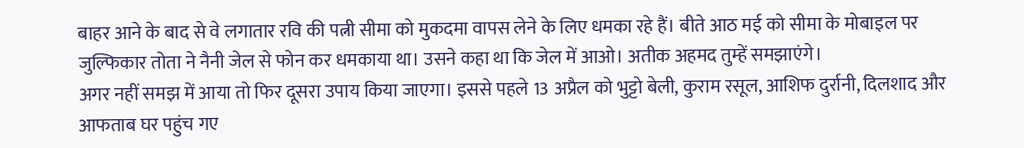बाहर आने के बाद से वे लगातार रवि की पत्नी सीमा को मुकदमा वापस लेने के लिए धमका रहे हैं। बीते आठ मई को सीमा के मोबाइल पर जुल्फिकार तोता ने नैनी जेल से फोन कर धमकाया था। उसने कहा था कि जेल में आओ। अतीक अहमद तुम्हें समझाएंगे।
अगर नहीं समझ में आया तो फिर दूसरा उपाय किया जाएगा। इससे पहले 13 अप्रैल को भुट्टो बेली, कुराम रसूल, आशिफ दुर्रानी, दिलशाद और आफताब घर पहुंच गए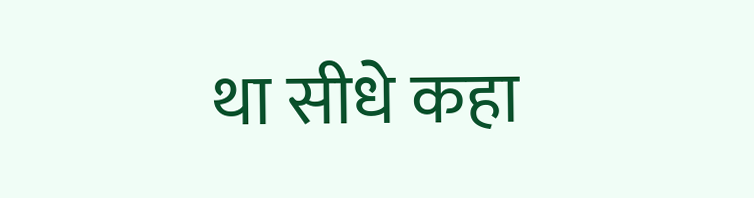था सीधे कहा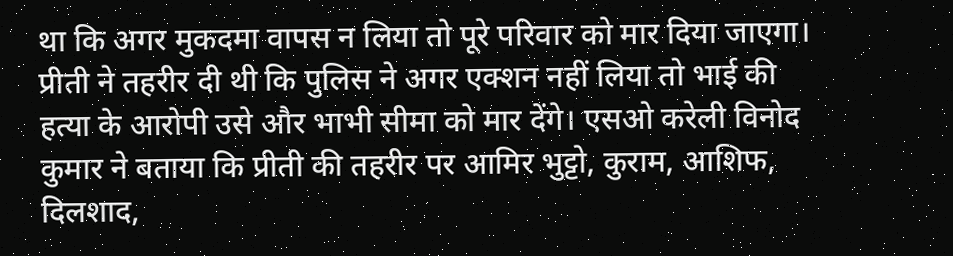था कि अगर मुकदमा वापस न लिया तो पूरे परिवार को मार दिया जाएगा। प्रीती ने तहरीर दी थी कि पुलिस ने अगर एक्शन नहीं लिया तो भाई की हत्या के आरोपी उसे और भाभी सीमा को मार देंगे। एसओ करेली विनोद कुमार ने बताया कि प्रीती की तहरीर पर आमिर भुट्टो, कुराम, आशिफ, दिलशाद,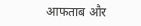आफताब और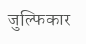जुल्फिकार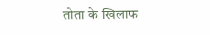तोता के खिलाफ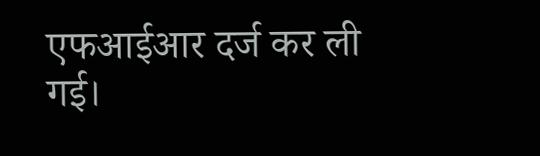एफआईआर दर्ज कर ली गई।